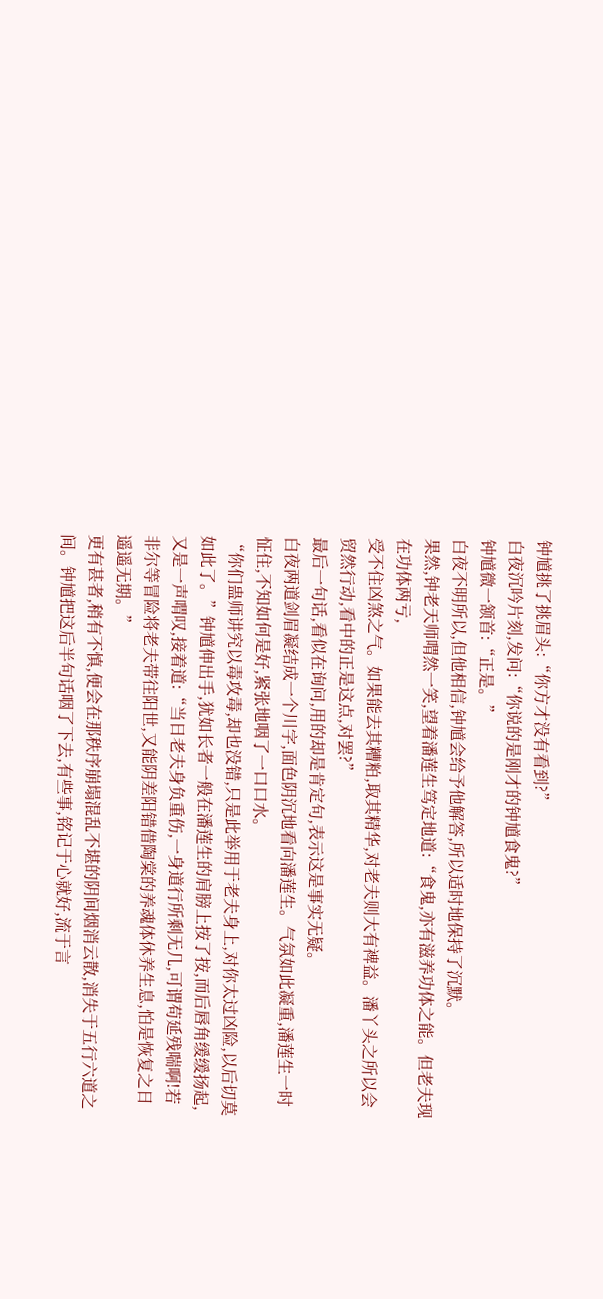钟馗挑了挑眉头:“你方才没有看到?”
白夜沉吟片刻,发问:“你说的是刚才的钟馗食鬼?”
钟馗微一颔首:“正是。”
白夜不明所以,但他相信,钟馗会给予他解答,所以适时地保持了沉默。
果然,钟老天师喟然一笑,望着潘莲生笃定地道:“食鬼,亦有滋养功体之能。但老夫现在功体两亏,
受不住凶煞之气。如果能去其糟粕,取其精华,对老夫则大有裨益。潘丫头之所以会贸然行动,看中的正是这点,对罢?”
最后一句话,看似在询问,用的却是肯定句,表示这是事实无疑。
白夜两道剑眉凝结成一个川字,面色阴沉地看向潘莲生。气氛如此凝重,潘莲生一时怔住,不知如何是好,紧张地咽了一口口水。
“你们蛊师讲究以毒攻毒,却也没错,只是此举用于老夫身上,对你太过凶险,以后切莫如此了。”钟馗伸出手,犹如长者一般在潘莲生的肩膀上按了按,而后唇角缓缓扬起,又是一声喟叹,接着道:“当日老夫身负重伤,一身道行所剩无几,可谓苟延残喘啊!若非尔等冒险将老夫带往阳世,又能阴差阳错借陶棠的养魂体休养生息,怕是恢复之日遥遥无期。”
更有甚者,稍有不慎,便会在那秩序崩塌混乱不堪的阴间烟消云散,消失于五行六道之间。钟馗把这后半句话咽了下去,有些事,铭记于心就好,流于言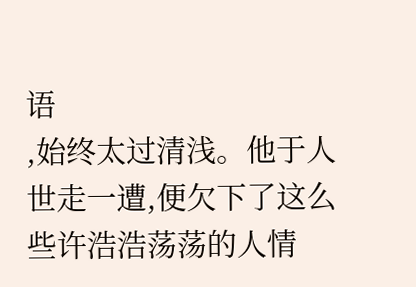语
,始终太过清浅。他于人世走一遭,便欠下了这么些许浩浩荡荡的人情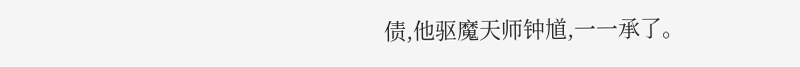债,他驱魔天师钟馗,一一承了。